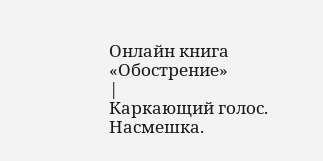Онлайн книга «Обострение»
|
Каркающий голос. Насмешка.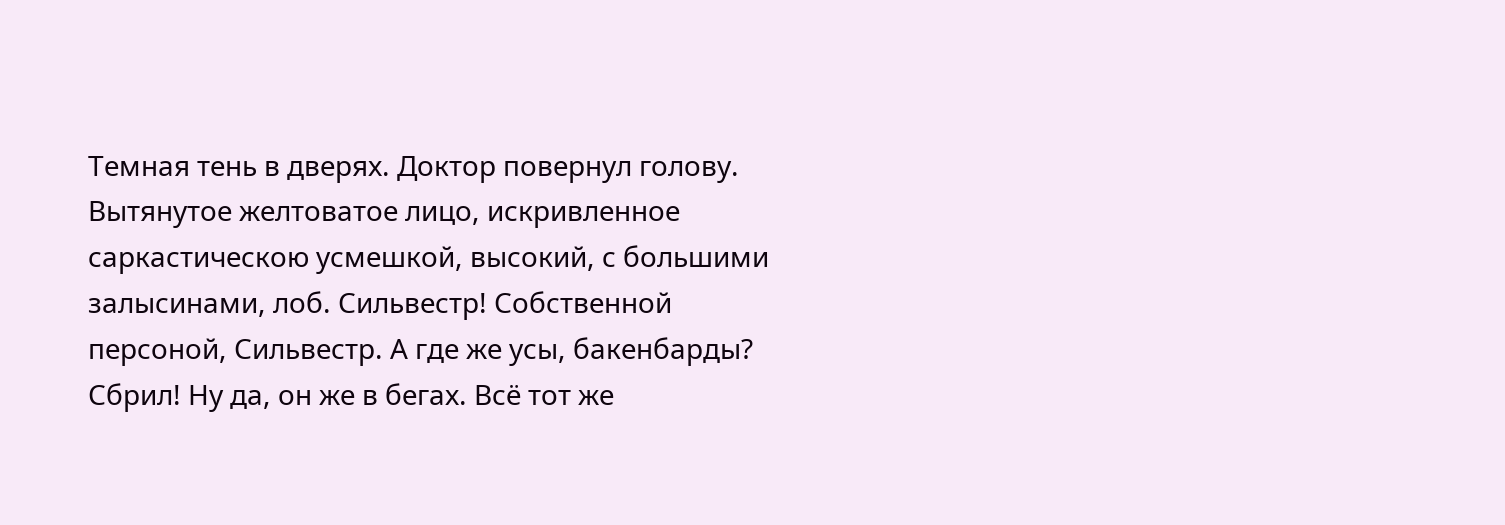Темная тень в дверях. Доктор повернул голову. Вытянутое желтоватое лицо, искривленное саркастическою усмешкой, высокий, с большими залысинами, лоб. Сильвестр! Собственной персоной, Сильвестр. А где же усы, бакенбарды? Сбрил! Ну да, он же в бегах. Всё тот же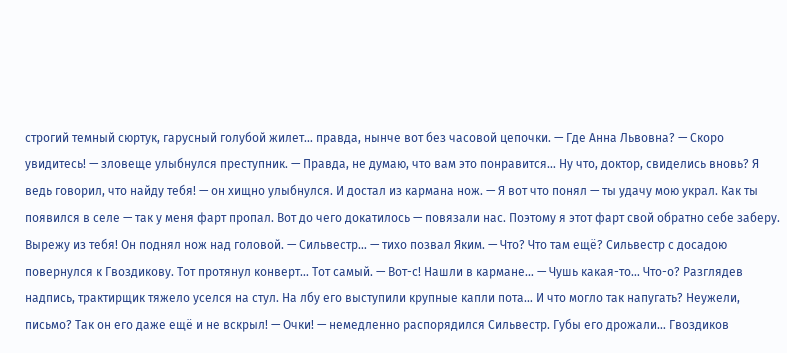строгий темный сюртук, гарусный голубой жилет… правда, нынче вот без часовой цепочки. — Где Анна Львовна? — Скоро увидитесь! — зловеще улыбнулся преступник. — Правда, не думаю, что вам это понравится… Ну что, доктор, свиделись вновь? Я ведь говорил, что найду тебя! — он хищно улыбнулся. И достал из кармана нож. — Я вот что понял — ты удачу мою украл. Как ты появился в селе — так у меня фарт пропал. Вот до чего докатилось — повязали нас. Поэтому я этот фарт свой обратно себе заберу. Вырежу из тебя! Он поднял нож над головой. — Сильвестр… — тихо позвал Яким. — Что? Что там ещё? Сильвестр с досадою повернулся к Гвоздикову. Тот протянул конверт… Тот самый. — Вот-с! Нашли в кармане… — Чушь какая-то… Что-о? Разглядев надпись, трактирщик тяжело уселся на стул. На лбу его выступили крупные капли пота… И что могло так напугать? Неужели, письмо? Так он его даже ещё и не вскрыл! — Очки! — немедленно распорядился Сильвестр. Губы его дрожали… Гвоздиков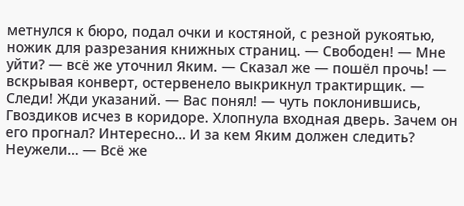метнулся к бюро, подал очки и костяной, с резной рукоятью, ножик для разрезания книжных страниц. — Свободен! — Мне уйти? — всё же уточнил Яким. — Сказал же — пошёл прочь! — вскрывая конверт, остервенело выкрикнул трактирщик. — Следи! Жди указаний. — Вас понял! — чуть поклонившись, Гвоздиков исчез в коридоре. Хлопнула входная дверь. Зачем он его прогнал? Интересно… И за кем Яким должен следить? Неужели… — Всё же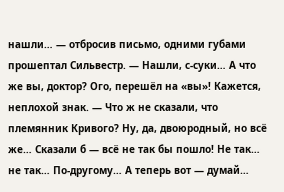нашли… — отбросив письмо, одними губами прошептал Сильвестр. — Нашли, с-суки… А что же вы, доктор? Ого, перешёл на «вы»! Кажется, неплохой знак. — Что ж не сказали, что племянник Кривого? Ну, да, двоюродный, но всё же… Сказали б — всё не так бы пошло! Не так… не так… По-другому… А теперь вот — думай…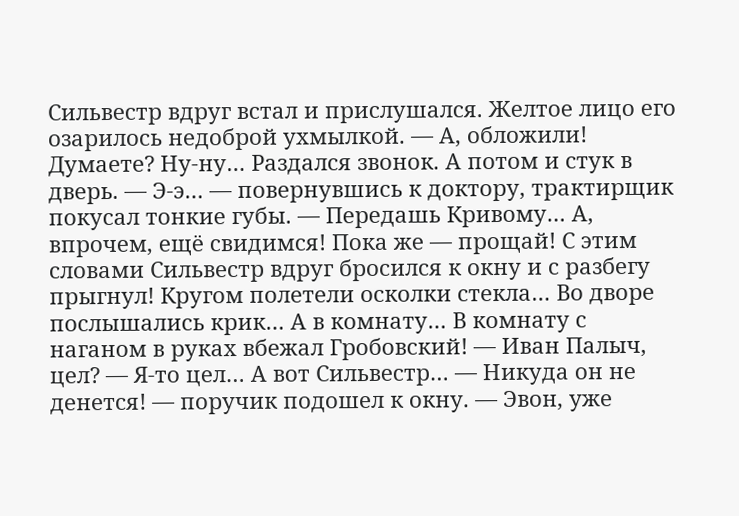Сильвестр вдруг встал и прислушался. Желтое лицо его озарилось недоброй ухмылкой. — А, обложили! Думаете? Ну-ну… Раздался звонок. А потом и стук в дверь. — Э-э… — повернувшись к доктору, трактирщик покусал тонкие губы. — Передашь Кривому… А, впрочем, ещё свидимся! Пока же — прощай! С этим словами Сильвестр вдруг бросился к окну и с разбегу прыгнул! Кругом полетели осколки стекла… Во дворе послышались крик… А в комнату… В комнату с наганом в руках вбежал Гробовский! — Иван Палыч, цел? — Я-то цел… А вот Сильвестр… — Никуда он не денется! — поручик подошел к окну. — Эвон, уже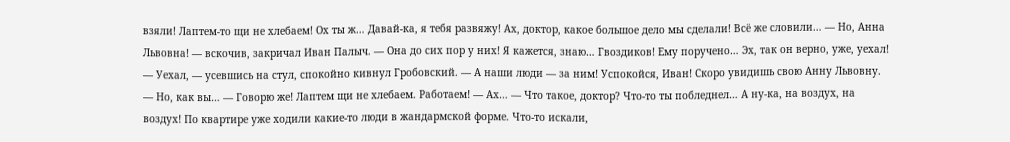взяли! Лаптем-то щи не хлебаем! Ох ты ж… Давай-ка, я тебя развяжу! Ах, доктор, какое большое дело мы сделали! Всё же словили… — Но, Анна Львовна! — вскочив, закричал Иван Палыч. — Она до сих пор у них! Я кажется, знаю… Гвоздиков! Ему поручено… Эх, так он верно, уже, уехал! — Уехал, — усевшись на стул, спокойно кивнул Гробовский. — А наши люди — за ним! Успокойся, Иван! Скоро увидишь свою Анну Львовну. — Но, как вы… — Говорю же! Лаптем щи не хлебаем. Работаем! — Ах… — Что такое, доктор? Что-то ты побледнел… А ну-ка, на воздух, на воздух! По квартире уже ходили какие-то люди в жандармской форме. Что-то искали,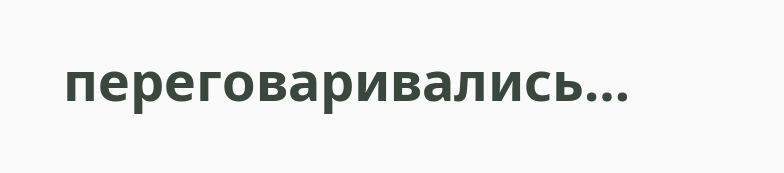переговаривались…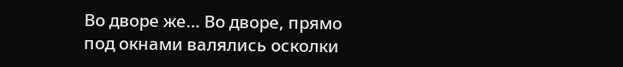Во дворе же… Во дворе, прямо под окнами валялись осколки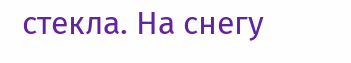стекла. На снегу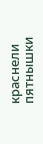краснели пятнышки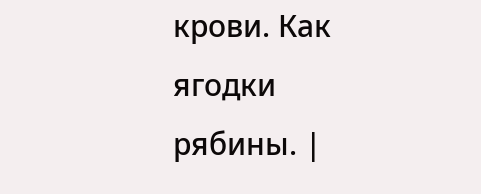крови. Как ягодки рябины. |